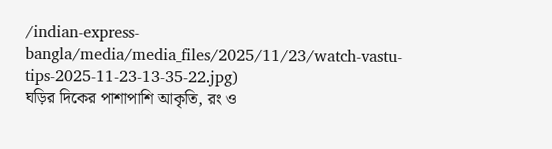/indian-express-bangla/media/media_files/2025/11/23/watch-vastu-tips-2025-11-23-13-35-22.jpg)
ঘড়ির দিকের পাশাপাশি আকৃতি, রং ও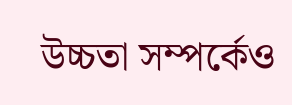উচ্চতা সম্পর্কেও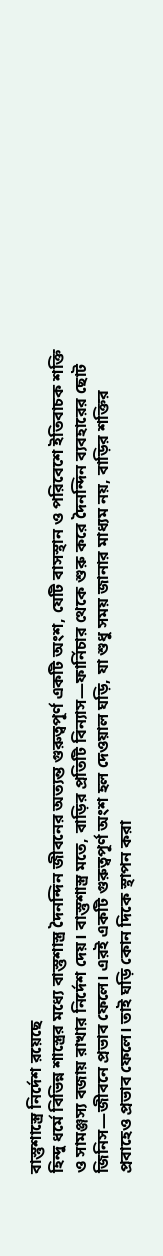বাস্তুশাস্ত্রে নির্দেশ রয়েছে
হিন্দু ধর্মে বিভিন্ন শাস্ত্রের মধ্যে বাস্তুশাস্ত্র দৈনন্দিন জীবনের অত্যন্ত গুরুত্বপূর্ণ একটি অংশ, যেটি বাসস্থান ও পরিবেশে ইতিবাচক শক্তি ও সামঞ্জস্য বজায় রাখার নির্দেশ দেয়। বাস্তুশাস্ত্র মতে, বাড়ির প্রতিটি বিন্যাস—ফার্নিচার থেকে শুরু করে দৈনন্দিন ব্যবহারের ছোট জিনিস—জীবনে প্রভাব ফেলে। এরই একটি গুরুত্বপূর্ণ অংশ হল দেওয়াল ঘড়ি, যা শুধু সময় জানার মাধ্যম নয়, বাড়ির শক্তির প্রবাহেও প্রভাব ফেলে। তাই ঘড়ি কোন দিকে স্থাপন করা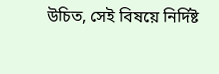উচিত, সেই বিষয়ে নির্দিষ্ট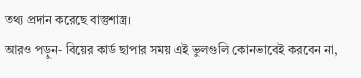তথ্য প্রদান করেছে বাস্তুশাস্ত্র।
আরও পড়ুন- বিয়ের কার্ড ছাপার সময় এই ভুলগুলি কোনভাবেই করবেন না,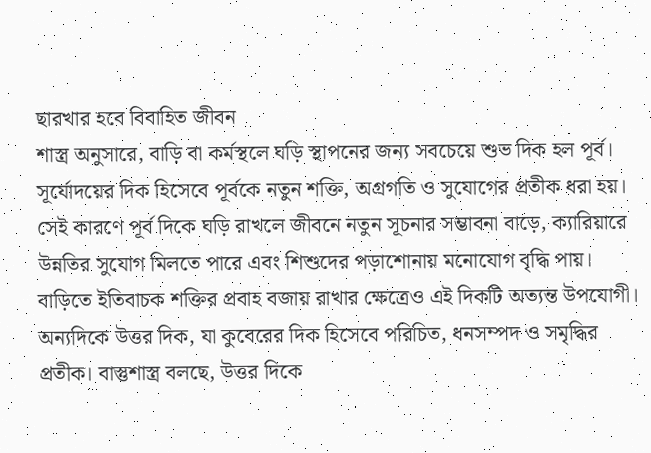ছারখার হবে বিবাহিত জীবন
শাস্ত্র অনুসারে, বাড়ি বা কর্মস্থলে ঘড়ি স্থাপনের জন্য সবচেয়ে শুভ দিক হল পূর্ব। সূর্যোদয়ের দিক হিসেবে পূর্বকে নতুন শক্তি, অগ্রগতি ও সুযোগের প্রতীক ধরা হয়। সেই কারণে পূর্ব দিকে ঘড়ি রাখলে জীবনে নতুন সূচনার সম্ভাবনা বাড়ে, ক্যারিয়ারে উন্নতির সুযোগ মিলতে পারে এবং শিশুদের পড়াশোনায় মনোযোগ বৃদ্ধি পায়। বাড়িতে ইতিবাচক শক্তির প্রবাহ বজায় রাখার ক্ষেত্রেও এই দিকটি অত্যন্ত উপযোগী।
অন্যদিকে উত্তর দিক, যা কুবেরের দিক হিসেবে পরিচিত, ধনসম্পদ ও সমৃদ্ধির প্রতীক। বাস্তুশাস্ত্র বলছে, উত্তর দিকে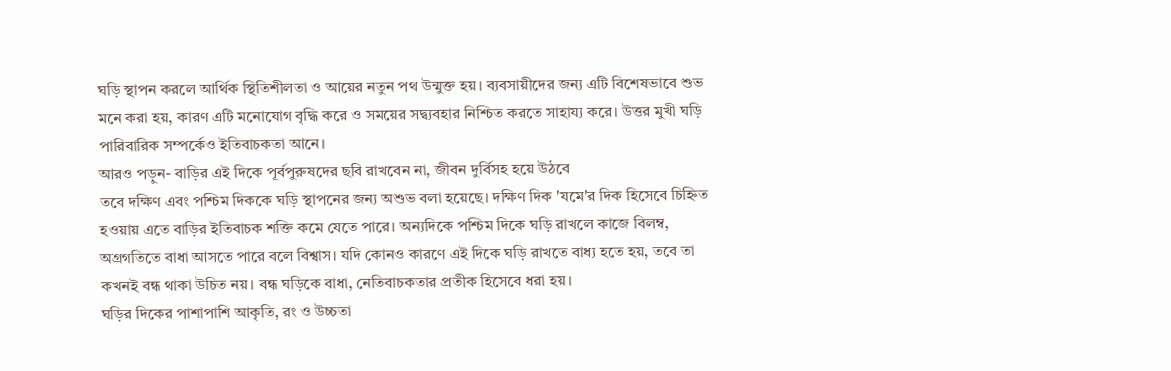ঘড়ি স্থাপন করলে আর্থিক স্থিতিশীলতা ও আয়ের নতুন পথ উন্মুক্ত হয়। ব্যবসায়ীদের জন্য এটি বিশেষভাবে শুভ মনে করা হয়, কারণ এটি মনোযোগ বৃদ্ধি করে ও সময়ের সদ্ব্যবহার নিশ্চিত করতে সাহায্য করে। উত্তর মুখী ঘড়ি পারিবারিক সম্পর্কেও ইতিবাচকতা আনে।
আরও পড়ুন- বাড়ির এই দিকে পূর্বপুরুষদের ছবি রাখবেন না, জীবন দুর্বিসহ হয়ে উঠবে
তবে দক্ষিণ এবং পশ্চিম দিককে ঘড়ি স্থাপনের জন্য অশুভ বলা হয়েছে। দক্ষিণ দিক 'যমে'র দিক হিসেবে চিহ্নিত হওয়ায় এতে বাড়ির ইতিবাচক শক্তি কমে যেতে পারে। অন্যদিকে পশ্চিম দিকে ঘড়ি রাখলে কাজে বিলম্ব, অগ্রগতিতে বাধা আসতে পারে বলে বিশ্বাস। যদি কোনও কারণে এই দিকে ঘড়ি রাখতে বাধ্য হতে হয়, তবে তা কখনই বন্ধ থাকা উচিত নয়। বন্ধ ঘড়িকে বাধা, নেতিবাচকতার প্রতীক হিসেবে ধরা হয়।
ঘড়ির দিকের পাশাপাশি আকৃতি, রং ও উচ্চতা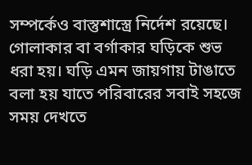সম্পর্কেও বাস্তুশাস্ত্রে নির্দেশ রয়েছে। গোলাকার বা বর্গাকার ঘড়িকে শুভ ধরা হয়। ঘড়ি এমন জায়গায় টাঙাতে বলা হয় যাতে পরিবারের সবাই সহজে সময় দেখতে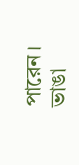পারেন। ভাঙা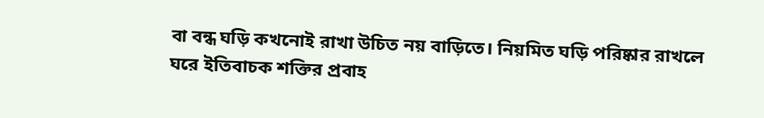বা বন্ধ ঘড়ি কখনোই রাখা উচিত নয় বাড়িতে। নিয়মিত ঘড়ি পরিষ্কার রাখলে ঘরে ইতিবাচক শক্তির প্রবাহ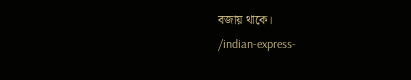বজায় থাকে।
/indian-express-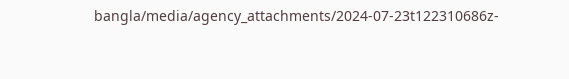bangla/media/agency_attachments/2024-07-23t122310686z-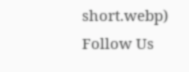short.webp)
Follow Us